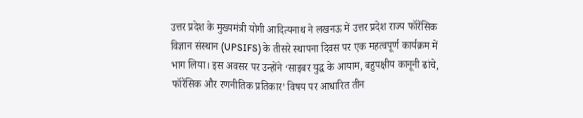उत्तर प्रदेश के मुख्यमंत्री योगी आदित्यनाथ ने लखनऊ में उत्तर प्रदेश राज्य फॉरेंसिक विज्ञान संस्थान (UPSIFS) के तीसरे स्थापना दिवस पर एक महत्वपूर्ण कार्यक्रम में भाग लिया। इस अवसर पर उन्होंने ‘साइबर युद्ध के आयाम, बहुपक्षीय कानूनी ढांचे, फॉरेंसिक और रणनीतिक प्रतिकार’ विषय पर आधारित तीन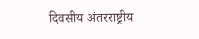दिवसीय अंतरराष्ट्रीय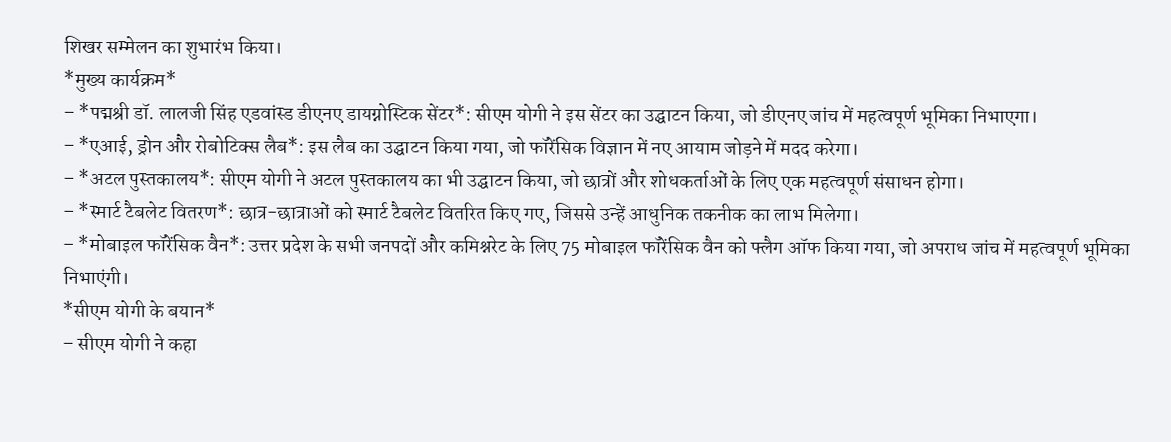शिखर सम्मेलन का शुभारंभ किया।
*मुख्य कार्यक्रम*
– *पद्मश्री डॉ. लालजी सिंह एडवांस्ड डीएनए डायग्नोस्टिक सेंटर*: सीएम योगी ने इस सेंटर का उद्घाटन किया, जो डीएनए जांच में महत्वपूर्ण भूमिका निभाएगा।
– *एआई, ड्रोन और रोबोटिक्स लैब*: इस लैब का उद्घाटन किया गया, जो फॉरेंसिक विज्ञान में नए आयाम जोड़ने में मदद करेगा।
– *अटल पुस्तकालय*: सीएम योगी ने अटल पुस्तकालय का भी उद्घाटन किया, जो छात्रों और शोधकर्ताओं के लिए एक महत्वपूर्ण संसाधन होगा।
– *स्मार्ट टैबलेट वितरण*: छात्र-छात्राओं को स्मार्ट टैबलेट वितरित किए गए, जिससे उन्हें आधुनिक तकनीक का लाभ मिलेगा।
– *मोबाइल फॉरेंसिक वैन*: उत्तर प्रदेश के सभी जनपदों और कमिश्नरेट के लिए 75 मोबाइल फॉरेंसिक वैन को फ्लैग ऑफ किया गया, जो अपराध जांच में महत्वपूर्ण भूमिका निभाएंगी।
*सीएम योगी के बयान*
– सीएम योगी ने कहा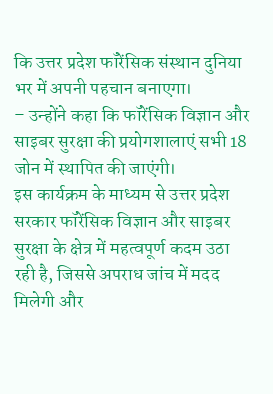कि उत्तर प्रदेश फॉरेंसिक संस्थान दुनिया भर में अपनी पहचान बनाएगा।
– उन्होंने कहा कि फॉरेंसिक विज्ञान और साइबर सुरक्षा की प्रयोगशालाएं सभी 18 जोन में स्थापित की जाएंगी।
इस कार्यक्रम के माध्यम से उत्तर प्रदेश सरकार फॉरेंसिक विज्ञान और साइबर सुरक्षा के क्षेत्र में महत्वपूर्ण कदम उठा रही है, जिससे अपराध जांच में मदद मिलेगी और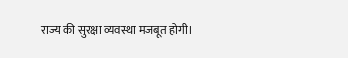राज्य की सुरक्षा व्यवस्था मजबूत होगी।